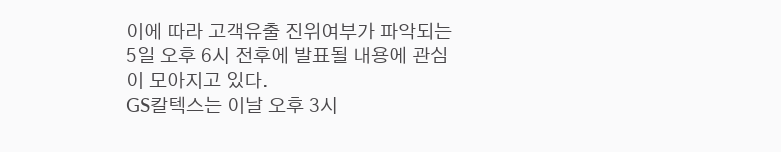이에 따라 고객유출 진위여부가 파악되는 5일 오후 6시 전후에 발표될 내용에 관심이 모아지고 있다.
GS칼텍스는 이날 오후 3시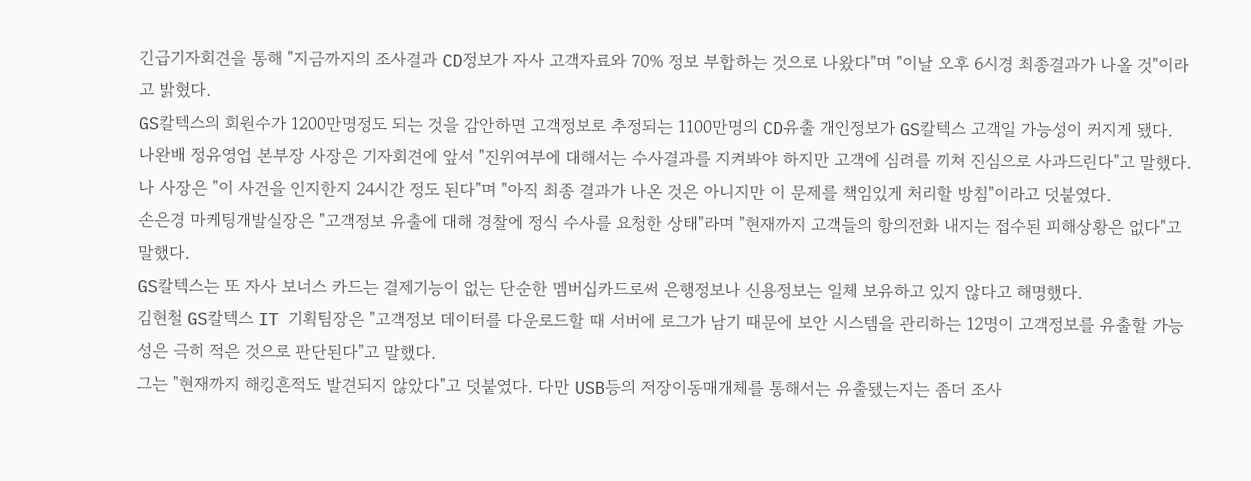긴급기자회견을 통해 "지금까지의 조사결과 CD정보가 자사 고객자료와 70% 정보 부합하는 것으로 나왔다"며 "이날 오후 6시경 최종결과가 나올 것"이라고 밝혔다.
GS칼텍스의 회원수가 1200만명정도 되는 것을 감안하면 고객정보로 추정되는 1100만명의 CD유출 개인정보가 GS칼텍스 고객일 가능성이 커지게 됐다.
나완배 정유영업 본부장 사장은 기자회견에 앞서 "진위여부에 대해서는 수사결과를 지켜봐야 하지만 고객에 심려를 끼쳐 진심으로 사과드린다"고 말했다.
나 사장은 "이 사건을 인지한지 24시간 정도 된다"며 "아직 최종 결과가 나온 것은 아니지만 이 문제를 책임있게 처리할 방침"이라고 덧붙였다.
손은경 마케팅개발실장은 "고객정보 유출에 대해 경찰에 정식 수사를 요청한 상태"라며 "현재까지 고객들의 항의전화 내지는 접수된 피해상황은 없다"고 말했다.
GS칼텍스는 또 자사 보너스 카드는 결제기능이 없는 단순한 멤버십카드로써 은행정보나 신용정보는 일체 보유하고 있지 않다고 해명했다.
김현철 GS칼텍스 IT 기획팀장은 "고객정보 데이터를 다운로드할 때 서버에 로그가 남기 때문에 보안 시스템을 관리하는 12명이 고객정보를 유출할 가능성은 극히 적은 것으로 판단된다"고 말했다.
그는 "현재까지 해킹흔적도 발견되지 않았다"고 덧붙였다. 다만 USB등의 저장이동매개체를 통해서는 유출됐는지는 좀더 조사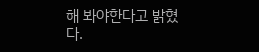해 봐야한다고 밝혔다.